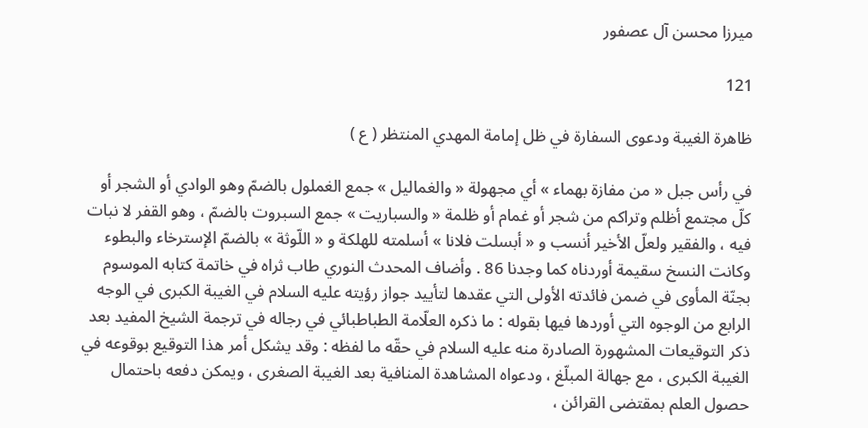ميرزا محسن آل عصفور

121

ظاهرة الغيبة ودعوى السفارة في ظل إمامة المهدي المنتظر ( ع )

في رأس جبل « من مفازة بهماء » أي مجهولة « والغماليل » جمع الغملول بالضمّ وهو الوادي أو الشجر أو كلّ مجتمع أظلم وتراكم من شجر أو غمام أو ظلمة « والسباريت » جمع السبروت بالضمّ ، وهو القفر لا نبات فيه ، والفقير ولعلّ الأخير أنسب و « أبسلت فلانا » أسلمته للهلكة و « اللّوثة » بالضمّ الإسترخاء والبطوء وكانت النسخ سقيمة أوردناه كما وجدنا 86 . وأضاف المحدث النوري طاب ثراه في خاتمة كتابه الموسوم بجنّة المأوى في ضمن فائدته الأولى التي عقدها لتأييد جواز رؤيته عليه السلام في الغيبة الكبرى في الوجه الرابع من الوجوه التي أوردها فيها بقوله : ما ذكره العلّامة الطباطبائي في رجاله في ترجمة الشيخ المفيد بعد ذكر التوقيعات المشهورة الصادرة منه عليه السلام في حقّه ما لفظه : وقد يشكل أمر هذا التوقيع بوقوعه في الغيبة الكبرى ، مع جهالة المبلّغ ، ودعواه المشاهدة المنافية بعد الغيبة الصغرى ، ويمكن دفعه باحتمال حصول العلم بمقتضى القرائن ،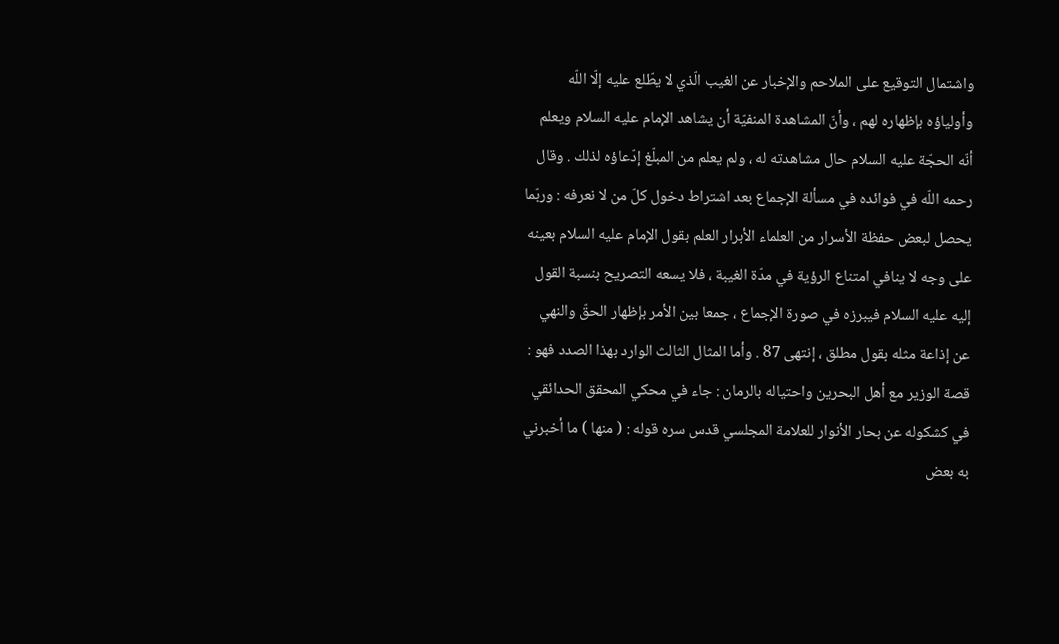واشتمال التوقيع على الملاحم والإخبار عن الغيب الّذي لا يطّلع عليه إلّا اللّه وأولياؤه بإظهاره لهم ، وأنّ المشاهدة المنفيّة أن يشاهد الإمام عليه السلام ويعلم أنّه الحجّة عليه السلام حال مشاهدته له ، ولم يعلم من المبلّغ إدّعاؤه لذلك . وقال رحمه اللّه في فوائده في مسألة الإجماع بعد اشتراط دخول كلّ من لا نعرفه : وربّما يحصل لبعض حفظة الأسرار من العلماء الأبرار العلم بقول الإمام عليه السلام بعينه على وجه لا ينافي امتناع الرؤية في مدّة الغيبة ، فلا يسعه التصريح بنسبة القول إليه عليه السلام فيبرزه في صورة الإجماع ، جمعا بين الأمر بإظهار الحقّ والنهي عن إذاعة مثله بقول مطلق ، إنتهى 87 . وأما المثال الثالث الوارد بهذا الصدد فهو : قصة الوزير مع أهل البحرين واحتياله بالرمان : جاء في محكي المحقق الحدائقي في كشكوله عن بحار الأنوار للعلامة المجلسي قدس سره قوله : ( منها ) ما أخبرني به بعض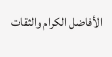الأفاضل الكرام والثقات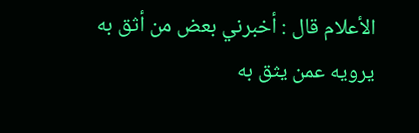الأعلام قال : أخبرني بعض من أثق به يرويه عمن يثق به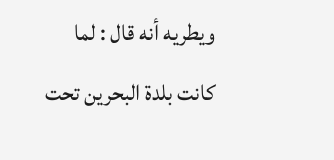ويطريه أنه قال : لما كانت بلدة البحرين تحت